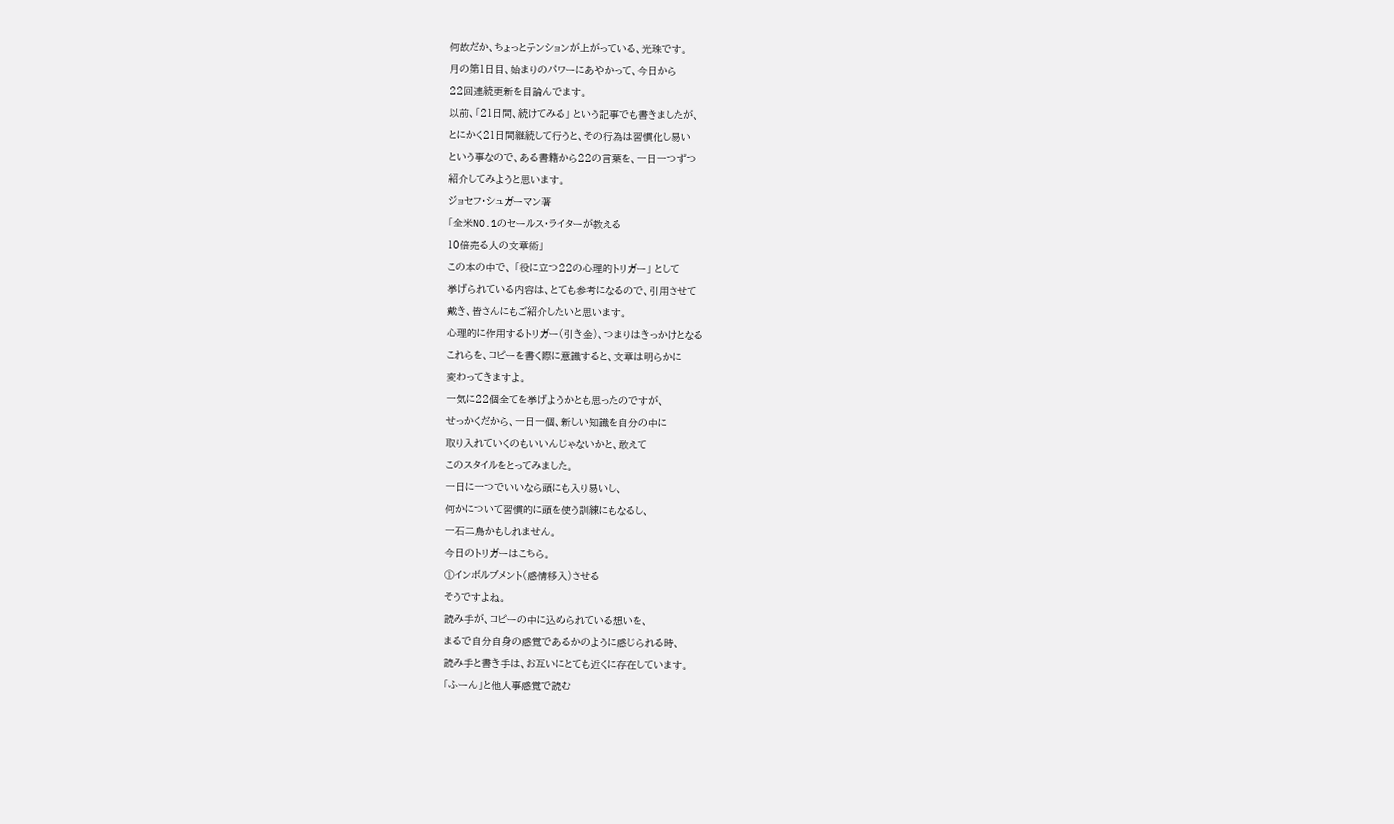何故だか、ちょっとテンションが上がっている、光珠です。
月の第1日目、始まりのパワーにあやかって、今日から
22回連続更新を目論んでます。
以前、「21日間、続けてみる」 という記事でも書きましたが、
とにかく21日間継続して行うと、その行為は習慣化し易い
という事なので、ある書籍から22の言葉を、一日一つずつ
紹介してみようと思います。
ジョセフ・シュガーマン著
「全米NO.1のセールス・ライターが教える
10倍売る人の文章術」
この本の中で、 「役に立つ22の心理的トリガー」 として
挙げられている内容は、とても参考になるので、引用させて
戴き、皆さんにもご紹介したいと思います。
心理的に作用するトリガー(引き金)、つまりはきっかけとなる
これらを、コピーを書く際に意識すると、文章は明らかに
変わってきますよ。
一気に22個全てを挙げようかとも思ったのですが、
せっかくだから、一日一個、新しい知識を自分の中に
取り入れていくのもいいんじゃないかと、敢えて
このスタイルをとってみました。
一日に一つでいいなら頭にも入り易いし、
何かについて習慣的に頭を使う訓練にもなるし、
一石二鳥かもしれません。
今日のトリガーはこちら。
①インボルブメント(感情移入)させる
そうですよね。
読み手が、コピーの中に込められている想いを、
まるで自分自身の感覚であるかのように感じられる時、
読み手と書き手は、お互いにとても近くに存在しています。
「ふーん」と他人事感覚で読む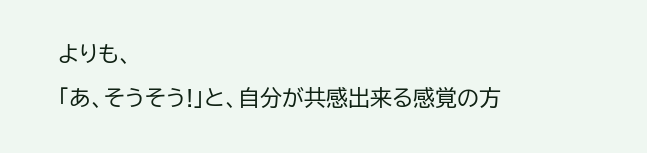よりも、
「あ、そうそう!」と、自分が共感出来る感覚の方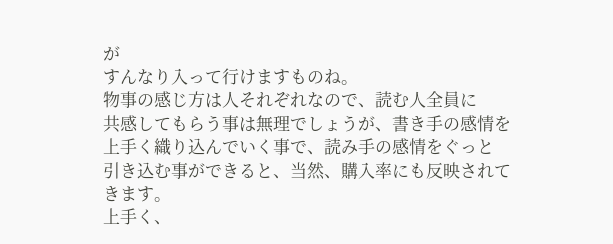が
すんなり入って行けますものね。
物事の感じ方は人それぞれなので、読む人全員に
共感してもらう事は無理でしょうが、書き手の感情を
上手く織り込んでいく事で、読み手の感情をぐっと
引き込む事ができると、当然、購入率にも反映されて
きます。
上手く、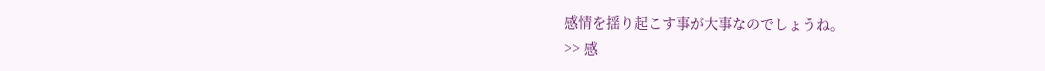感情を揺り起こす事が大事なのでしょうね。
>> 感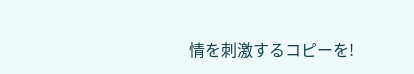情を刺激するコピーを!